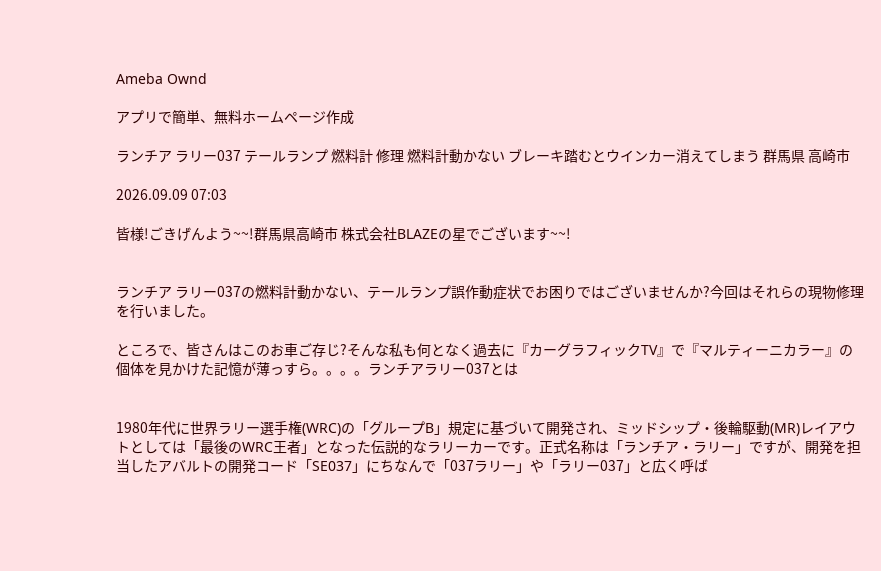Ameba Ownd

アプリで簡単、無料ホームページ作成

ランチア ラリー037 テールランプ 燃料計 修理 燃料計動かない ブレーキ踏むとウインカー消えてしまう 群馬県 高崎市

2026.09.09 07:03

皆様!ごきげんよう~~!群馬県高崎市 株式会社BLAZEの星でございます~~!


ランチア ラリー037の燃料計動かない、テールランプ誤作動症状でお困りではございませんか?今回はそれらの現物修理を行いました。

ところで、皆さんはこのお車ご存じ?そんな私も何となく過去に『カーグラフィックTV』で『マルティーニカラー』の個体を見かけた記憶が薄っすら。。。。ランチアラリー037とは


1980年代に世界ラリー選手権(WRC)の「グループB」規定に基づいて開発され、ミッドシップ・後輪駆動(MR)レイアウトとしては「最後のWRC王者」となった伝説的なラリーカーです。正式名称は「ランチア・ラリー」ですが、開発を担当したアバルトの開発コード「SE037」にちなんで「037ラリー」や「ラリー037」と広く呼ば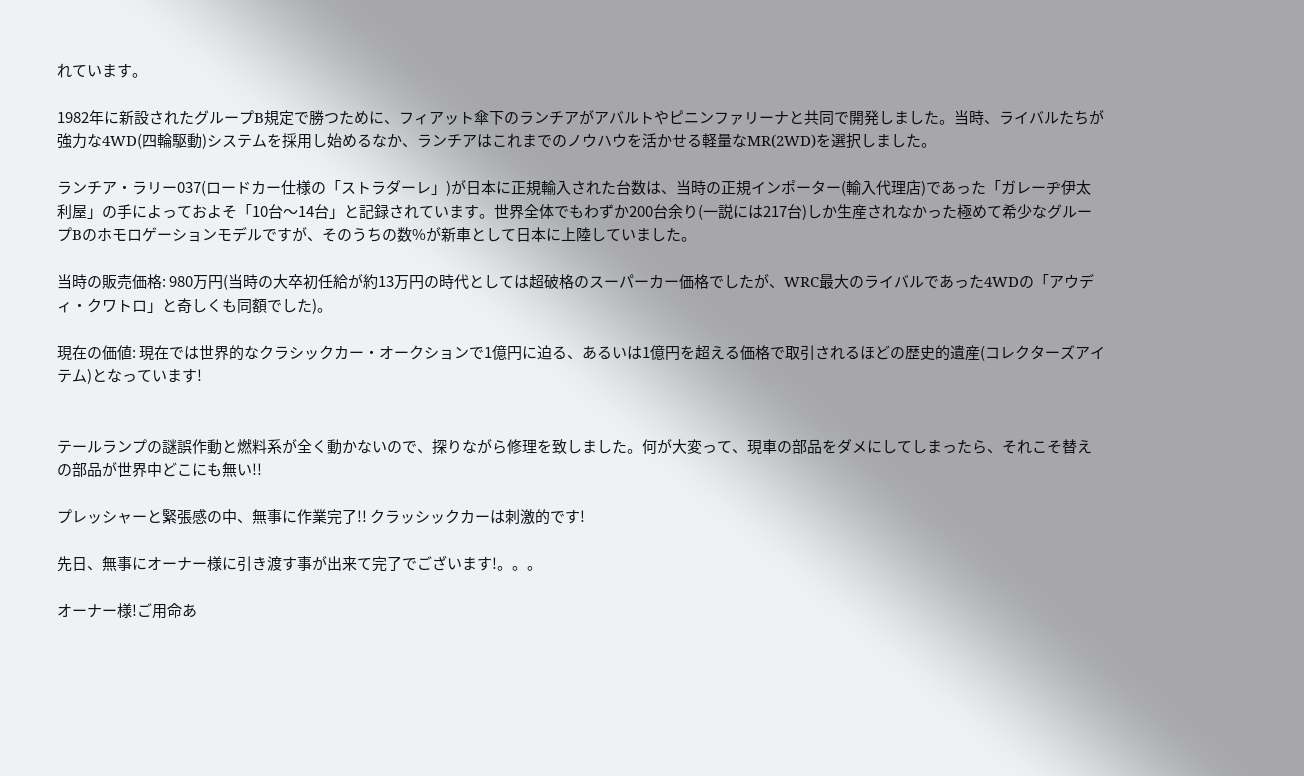れています。

1982年に新設されたグループB規定で勝つために、フィアット傘下のランチアがアバルトやピニンファリーナと共同で開発しました。当時、ライバルたちが強力な4WD(四輪駆動)システムを採用し始めるなか、ランチアはこれまでのノウハウを活かせる軽量なMR(2WD)を選択しました。

ランチア・ラリー037(ロードカー仕様の「ストラダーレ」)が日本に正規輸入された台数は、当時の正規インポーター(輸入代理店)であった「ガレーヂ伊太利屋」の手によっておよそ「10台〜14台」と記録されています。世界全体でもわずか200台余り(一説には217台)しか生産されなかった極めて希少なグループBのホモロゲーションモデルですが、そのうちの数%が新車として日本に上陸していました。

当時の販売価格: 980万円(当時の大卒初任給が約13万円の時代としては超破格のスーパーカー価格でしたが、WRC最大のライバルであった4WDの「アウディ・クワトロ」と奇しくも同額でした)。

現在の価値: 現在では世界的なクラシックカー・オークションで1億円に迫る、あるいは1億円を超える価格で取引されるほどの歴史的遺産(コレクターズアイテム)となっています!


テールランプの謎誤作動と燃料系が全く動かないので、探りながら修理を致しました。何が大変って、現車の部品をダメにしてしまったら、それこそ替えの部品が世界中どこにも無い!!

プレッシャーと緊張感の中、無事に作業完了!! クラッシックカーは刺激的です!

先日、無事にオーナー様に引き渡す事が出来て完了でございます!。。。

オーナー様!ご用命あ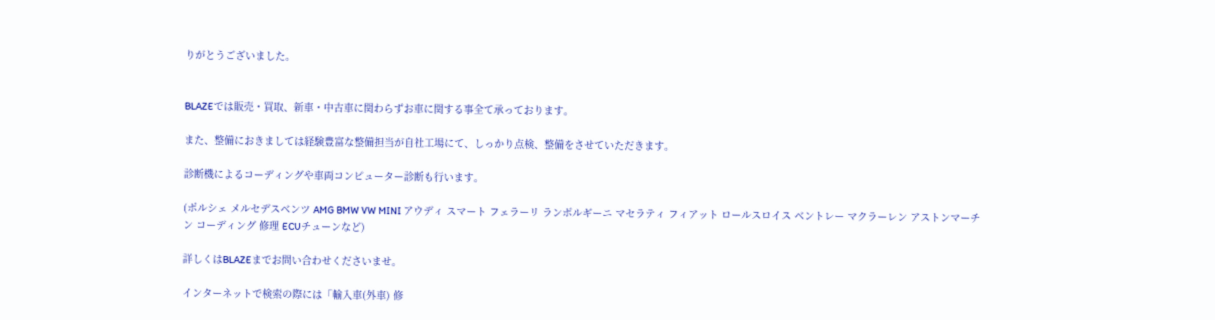りがとうございました。


BLAZEでは販売・買取、新車・中古車に関わらずお車に関する事全て承っております。

また、整備におきましては経験豊富な整備担当が自社工場にて、しっかり点検、整備をさせていただきます。

診断機によるコーディングや車両コンピューター診断も行います。

(ポルシェ メルセデスベンツ AMG BMW VW MINI アウディ スマート フェラーリ ランボルギーニ マセラティ フィアット ロールスロイス ベントレー マクラーレン アストンマーチン コーディング 修理 ECUチューンなど)

詳しくはBLAZEまでお問い合わせくださいませ。

インターネットで検索の際には「輸入車(外車) 修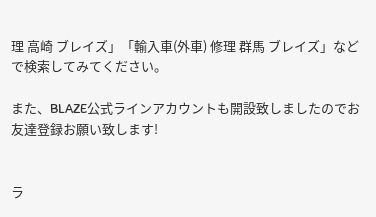理 高崎 ブレイズ」「輸入車(外車) 修理 群馬 ブレイズ」などで検索してみてください。

また、BLAZE公式ラインアカウントも開設致しましたのでお友達登録お願い致します!


ラ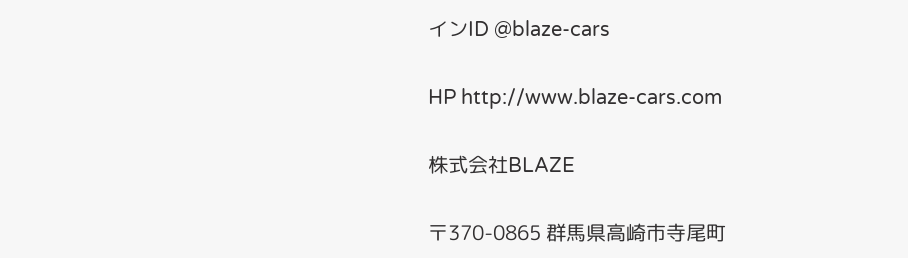インID @blaze-cars

HP http://www.blaze-cars.com

株式会社BLAZE

〒370-0865 群馬県高崎市寺尾町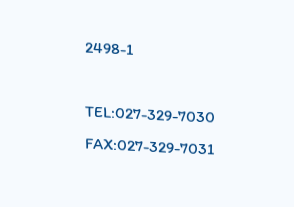2498-1

TEL:027-329-7030 FAX:027-329-7031